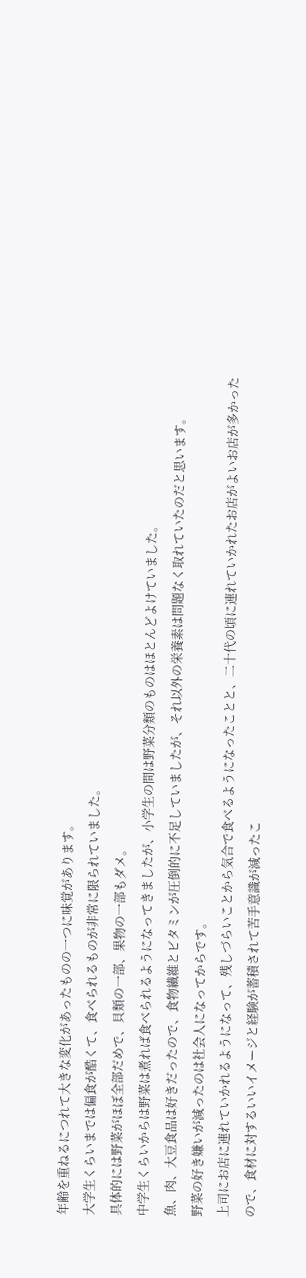年齢を重ねるにつれて大きな変化があったものの一つに味覚があります。
大学生くらいまでは偏食が酷くて、食べられるものが非常に限られていました。
具体的には野菜がほぼ全部だめで、貝類の一部、果物の一部もダメ。
中学生くらいからは野菜は煮れば食べられるようになってきましたが、小学生の間は野菜分類のものはほとんどよけていました。
魚、肉、大豆食品は好きだったので、食物繊維とビタミンが圧倒的に不足していましたが、それ以外の栄養素は問題なく取れていたのだと思います。
野菜の好き嫌いが減ったのは社会人になってからです。
上司にお店に連れていかれるようになって、残しづらいことから気合で食べるようになったことと、二十代の頃に連れていかれたお店がよいお店が多かったので、食材に対するいいイメージと経験が蓄積されて苦手意識が減ったこ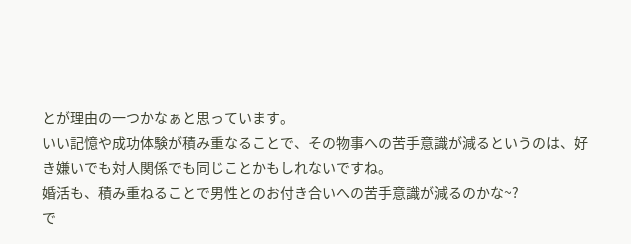とが理由の一つかなぁと思っています。
いい記憶や成功体験が積み重なることで、その物事への苦手意識が減るというのは、好き嫌いでも対人関係でも同じことかもしれないですね。
婚活も、積み重ねることで男性とのお付き合いへの苦手意識が減るのかな~?
で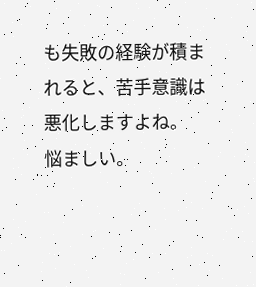も失敗の経験が積まれると、苦手意識は悪化しますよね。
悩ましい。